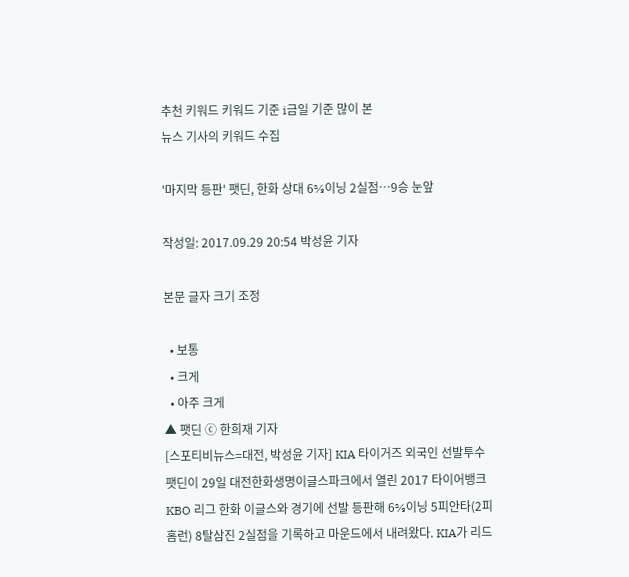추천 키워드 키워드 기준 i금일 기준 많이 본
뉴스 기사의 키워드 수집

'마지막 등판' 팻딘, 한화 상대 6⅔이닝 2실점…9승 눈앞

작성일: 2017.09.29 20:54 박성윤 기자

본문 글자 크기 조정

  • 보통
  • 크게
  • 아주 크게
▲ 팻딘 ⓒ 한희재 기자
[스포티비뉴스=대전, 박성윤 기자] KIA 타이거즈 외국인 선발투수 팻딘이 29일 대전한화생명이글스파크에서 열린 2017 타이어뱅크 KBO 리그 한화 이글스와 경기에 선발 등판해 6⅔이닝 5피안타(2피홈런) 8탈삼진 2실점을 기록하고 마운드에서 내려왔다. KIA가 리드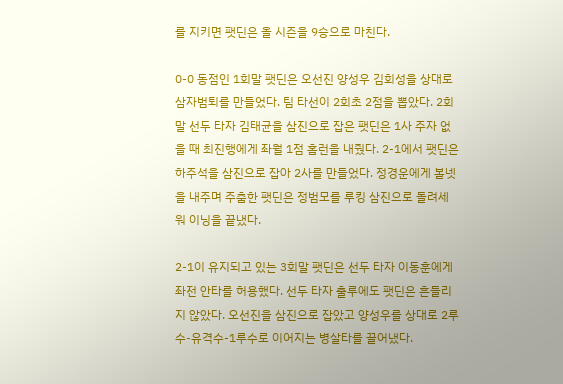를 지키면 팻딘은 올 시즌을 9승으로 마친다.

0-0 동점인 1회말 팻딘은 오선진 양성우 김회성을 상대로 삼자범퇴를 만들었다. 팀 타선이 2회초 2점을 뽑았다. 2회말 선두 타자 김태균을 삼진으로 잡은 팻딘은 1사 주자 없을 때 최진행에게 좌월 1점 홈런을 내줬다. 2-1에서 팻딘은 하주석을 삼진으로 잡아 2사를 만들었다. 정경운에게 볼넷을 내주며 주춤한 팻딘은 정범모를 루킹 삼진으로 돌려세워 이닝을 끝냈다.

2-1이 유지되고 있는 3회말 팻딘은 선두 타자 이동훈에게 좌전 안타를 허용했다. 선두 타자 출루에도 팻딘은 흔들리지 않았다. 오선진을 삼진으로 잡았고 양성우를 상대로 2루수-유격수-1루수로 이어지는 병살타를 끌어냈다.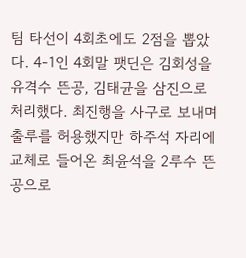팀 타선이 4회초에도 2점을 뽑았다. 4-1인 4회말 팻딘은 김회성을 유격수 뜬공, 김태균을 삼진으로 처리했다. 최진행을 사구로 보내며 출루를 허용했지만 하주석 자리에 교체로 들어온 최윤석을 2루수 뜬공으로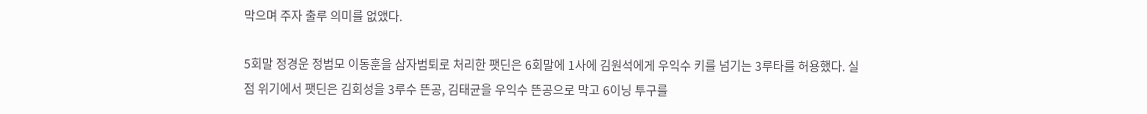막으며 주자 출루 의미를 없앴다.

5회말 정경운 정범모 이동훈을 삼자범퇴로 처리한 팻딘은 6회말에 1사에 김원석에게 우익수 키를 넘기는 3루타를 허용했다. 실점 위기에서 팻딘은 김회성을 3루수 뜬공, 김태균을 우익수 뜬공으로 막고 6이닝 투구를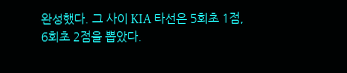완성했다. 그 사이 KIA 타선은 5회초 1점, 6회초 2점을 뽑았다.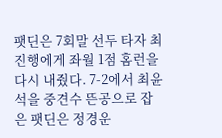팻딘은 7회말 선두 타자 최진행에게 좌월 1점 홈런을 다시 내줬다. 7-2에서 최윤석을 중견수 뜬공으로 잡은 팻딘은 정경운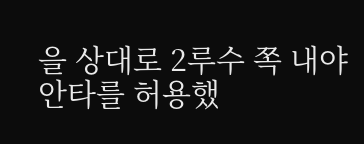을 상대로 2루수 쪽 내야안타를 허용했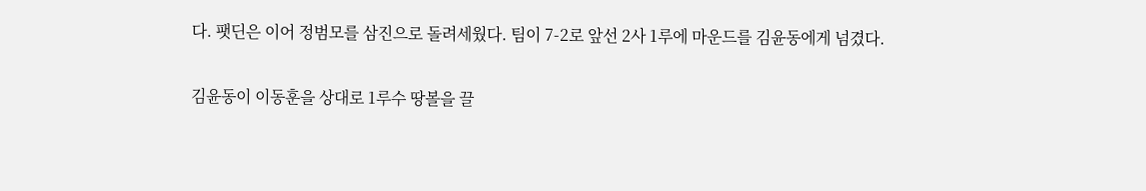다. 팻딘은 이어 정범모를 삼진으로 돌려세웠다. 팀이 7-2로 앞선 2사 1루에 마운드를 김윤동에게 넘겼다.

김윤동이 이동훈을 상대로 1루수 땅볼을 끌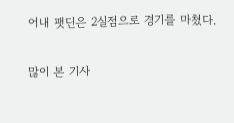어내 팻딘은 2실점으로 경기를 마쳤다.

많이 본 기사